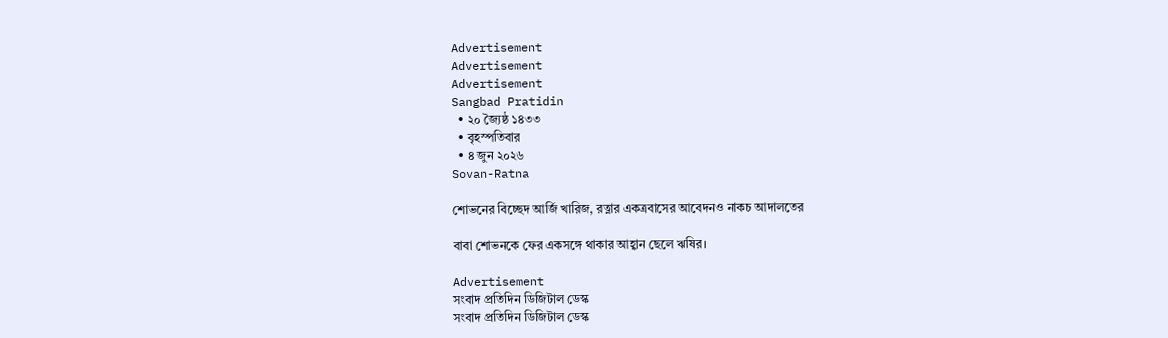Advertisement
Advertisement
Advertisement
Sangbad Pratidin
  • ২০ জ্যৈষ্ঠ ১৪৩৩
  • বৃহস্পতিবার
  • ৪ জুন ২০২৬
Sovan-Ratna

শোভনের বিচ্ছেদ আর্জি খারিজ, রত্নার একত্রবাসের আবেদনও নাকচ আদালতের

বাবা শোভনকে ফের একসঙ্গে থাকার আহ্বান ছেলে ঋষির।

Advertisement
সংবাদ প্রতিদিন ডিজিটাল ডেস্ক
সংবাদ প্রতিদিন ডিজিটাল ডেস্ক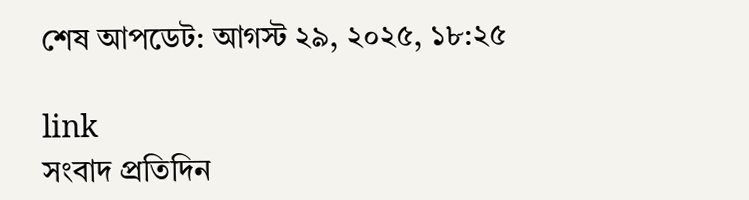শেষ আপডেট: আগস্ট ২৯, ২০২৫, ১৮:২৫

link
সংবাদ প্রতিদিন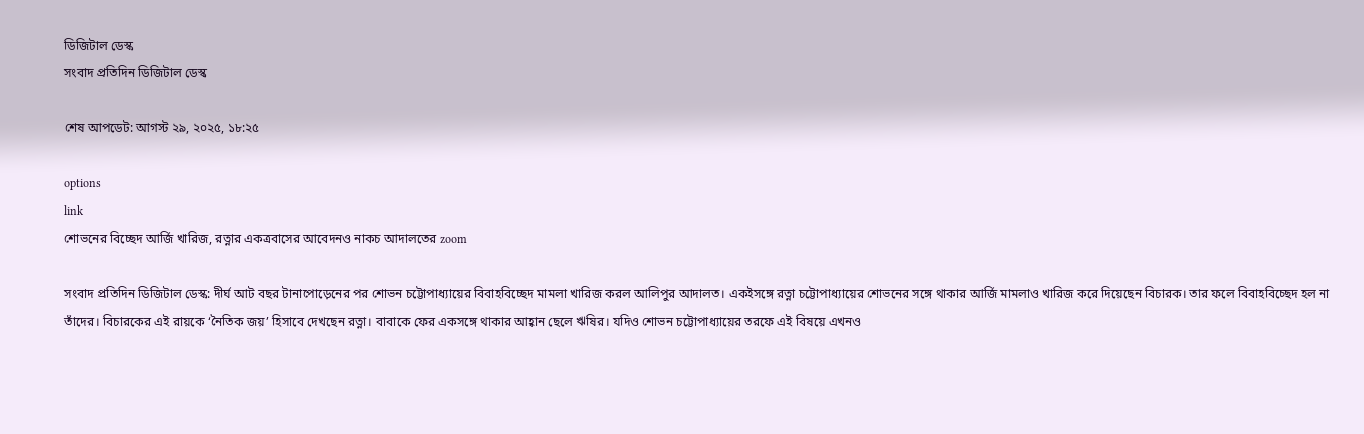ডিজিটাল ডেস্ক
সংবাদ প্রতিদিন ডিজিটাল ডেস্ক

শেষ আপডেট: আগস্ট ২৯, ২০২৫, ১৮:২৫

options
link
শোভনের বিচ্ছেদ আর্জি খারিজ, রত্নার একত্রবাসের আবেদনও নাকচ আদালতের zoom

সংবাদ প্রতিদিন ডিজিটাল ডেস্ক: দীর্ঘ আট বছর টানাপোড়েনের পর শোভন চট্টোপাধ্যায়ের বিবাহবিচ্ছেদ মামলা খারিজ করল আলিপুর আদালত। একইসঙ্গে রত্না চট্টোপাধ্যায়ের শোভনের সঙ্গে থাকার আর্জি মামলাও খারিজ করে দিয়েছেন বিচারক। তার ফলে বিবাহবিচ্ছেদ হল না তাঁদের। বিচারকের এই রায়কে ‘নৈতিক জয়’ হিসাবে দেখছেন রত্না। বাবাকে ফের একসঙ্গে থাকার আহ্বান ছেলে ঋষির। যদিও শোভন চট্টোপাধ্যায়ের তরফে এই বিষয়ে এখনও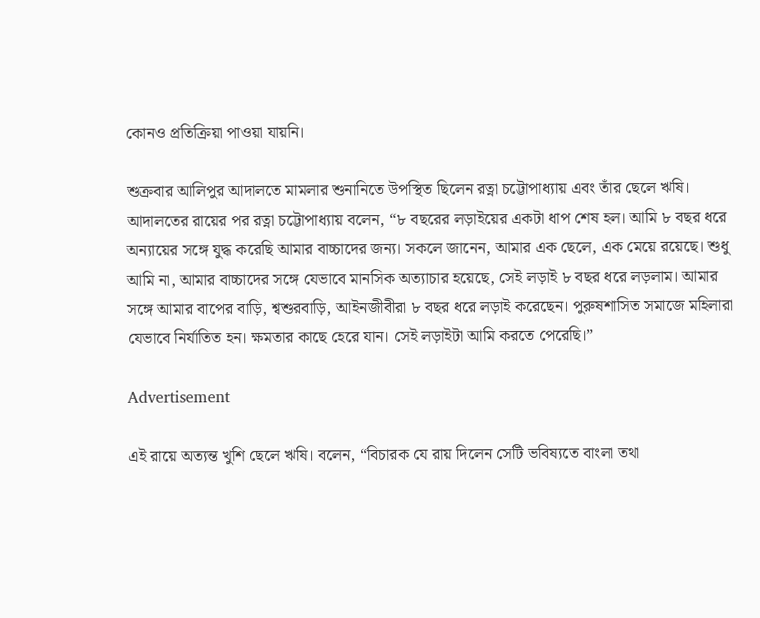কোনও প্রতিক্রিয়া পাওয়া যায়নি।

শুক্রবার আলিপুর আদালতে মামলার শুনানিতে উপস্থিত ছিলেন রত্না চট্টোপাধ্যায় এবং তাঁর ছেলে ঋষি। আদালতের রায়ের পর রত্না চট্টোপাধ্যায় বলেন, “৮ বছরের লড়াইয়ের একটা ধাপ শেষ হল। আমি ৮ বছর ধরে অন্যায়ের সঙ্গে যুদ্ধ করেছি আমার বাচ্চাদের জন্য। সকলে জানেন, আমার এক ছেলে, এক মেয়ে রয়েছে। শুধু আমি না, আমার বাচ্চাদের সঙ্গে যেভাবে মানসিক অত্যাচার হয়েছে, সেই লড়াই ৮ বছর ধরে লড়লাম। আমার সঙ্গে আমার বাপের বাড়ি, শ্বশুরবাড়ি, আইনজীবীরা ৮ বছর ধরে লড়াই করেছেন। পুরুষশাসিত সমাজে মহিলারা যেভাবে নির্যাতিত হন। ক্ষমতার কাছে হেরে যান। সেই লড়াইটা আমি করতে পেরেছি।”

Advertisement

এই রায়ে অত্যন্ত খুশি ছেলে ঋষি। বলেন, “বিচারক যে রায় দিলেন সেটি ভবিষ্যতে বাংলা তথা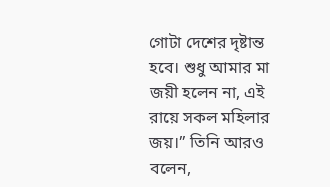গোটা দেশের দৃষ্টান্ত হবে। শুধু আমার মা জয়ী হলেন না, এই রায়ে সকল মহিলার জয়।” তিনি আরও বলেন,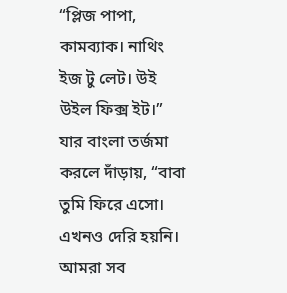“প্লিজ পাপা, কামব্যাক। নাথিং ইজ টু লেট। উই উইল ফিক্স ইট।” যার বাংলা তর্জমা করলে দাঁড়ায়, “বাবা তুমি ফিরে এসো। এখনও দেরি হয়নি। আমরা সব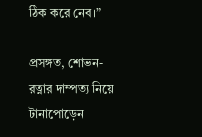ঠিক করে নেব।”

প্রসঙ্গত, শোভন-রত্নার দাম্পত্য নিয়ে টানাপোড়েন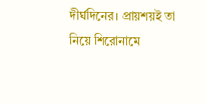দীর্ঘদিনের। প্রায়শয়ই তা নিয়ে শিরোনামে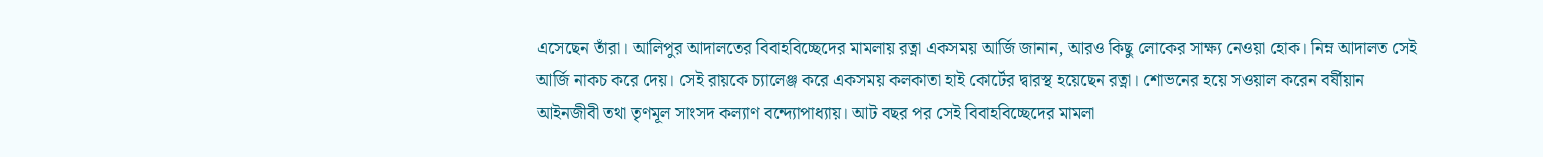এসেছেন তাঁরা। আলিপুর আদালতের বিবাহবিচ্ছেদের মামলায় রত্না একসময় আর্জি জানান, আরও কিছু লোকের সাক্ষ্য নেওয়া হোক। নিম্ন আদালত সেই আর্জি নাকচ করে দেয়। সেই রায়কে চ্যালেঞ্জ করে একসময় কলকাতা হাই কোর্টের দ্বারস্থ হয়েছেন রত্না। শোভনের হয়ে সওয়াল করেন বর্ষীয়ান আইনজীবী তথা তৃণমূল সাংসদ কল্যাণ বন্দ্যোপাধ্যায়। আট বছর পর সেই বিবাহবিচ্ছেদের মামলা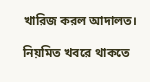খারিজ করল আদালত।

নিয়মিত খবরে থাকতে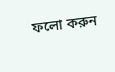ফলো করুন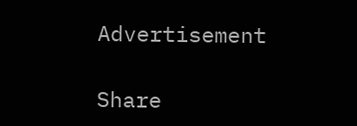Advertisement

Share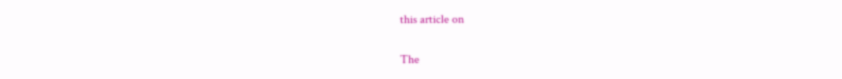this article on

The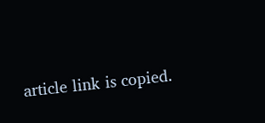article link is copied.